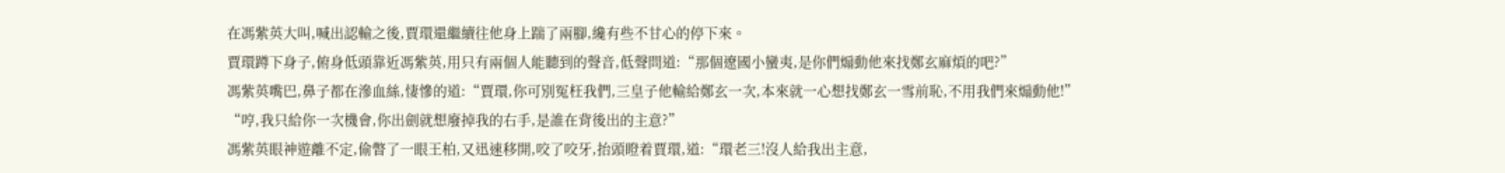在馮紫英大叫,喊出認輸之後,賈環還繼續往他身上踹了兩腳,纔有些不甘心的停下來。
賈環蹲下身子,俯身低頭靠近馮紫英,用只有兩個人能聽到的聲音,低聲問道:“那個遼國小蠻夷,是你們煽動他來找鄭玄麻煩的吧?”
馮紫英嘴巴,鼻子都在滲血絲,悽慘的道:“賈環,你可別冤枉我們,三皇子他輸給鄭玄一次,本來就一心想找鄭玄一雪前恥,不用我們來煽動他!”
“哼,我只給你一次機會,你出劍就想廢掉我的右手,是誰在背後出的主意?”
馮紫英眼神遊離不定,偷瞥了一眼王柏,又迅速移開,咬了咬牙,抬頭瞪着賈環,道:“環老三!沒人給我出主意,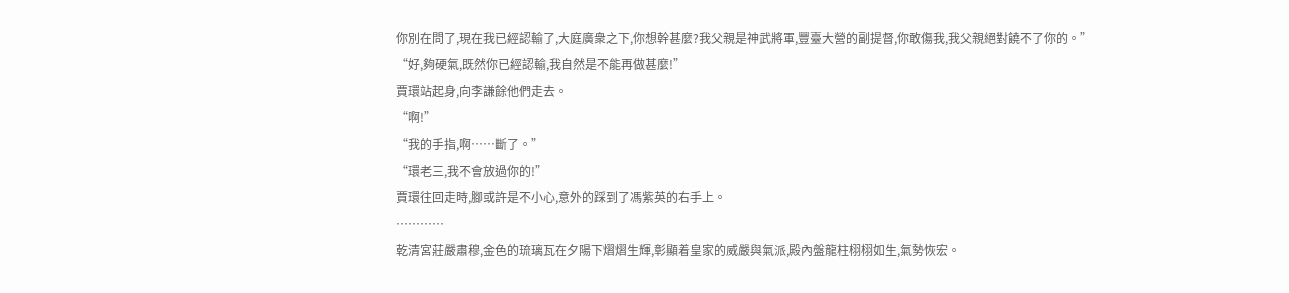你別在問了,現在我已經認輸了,大庭廣衆之下,你想幹甚麼?我父親是神武將軍,豐臺大營的副提督,你敢傷我,我父親絕對饒不了你的。”
“好,夠硬氣,既然你已經認輸,我自然是不能再做甚麼!”
賈環站起身,向李謙餘他們走去。
“啊!”
“我的手指,啊……斷了。”
“環老三,我不會放過你的!”
賈環往回走時,腳或許是不小心,意外的踩到了馮紫英的右手上。
…………
乾清宮莊嚴肅穆,金色的琉璃瓦在夕陽下熠熠生輝,彰顯着皇家的威嚴與氣派,殿內盤龍柱栩栩如生,氣勢恢宏。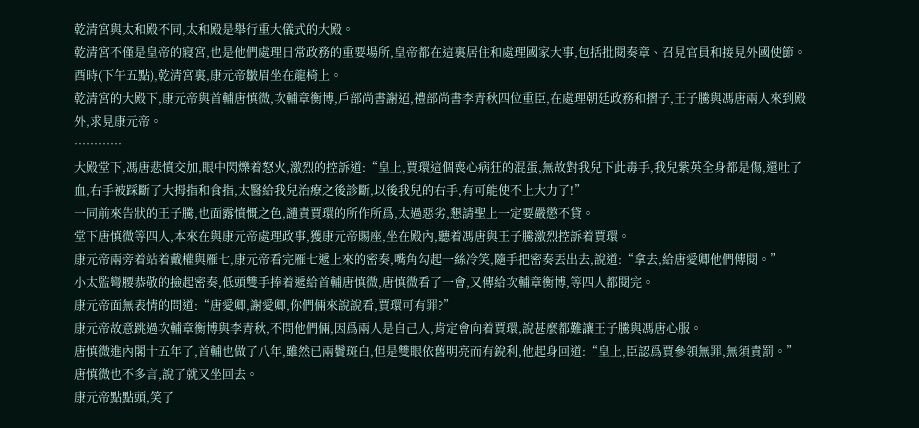乾清宮與太和殿不同,太和殿是舉行重大儀式的大殿。
乾清宮不僅是皇帝的寢宮,也是他們處理日常政務的重要場所,皇帝都在這裏居住和處理國家大事,包括批閱奏章、召見官員和接見外國使節。
酉時(下午五點),乾清宮裏,康元帝皺眉坐在龍椅上。
乾清宮的大殿下,康元帝與首輔唐慎微,次輔章衡博,戶部尚書謝迢,禮部尚書李青秋四位重臣,在處理朝廷政務和摺子,王子騰與馮唐兩人來到殿外,求見康元帝。
…………
大殿堂下,馮唐悲憤交加,眼中閃爍着怒火,激烈的控訴道:“皇上,賈環這個喪心病狂的混蛋,無故對我兒下此毒手,我兒紫英全身都是傷,還吐了血,右手被踩斷了大拇指和食指,太醫給我兒治療之後診斷,以後我兒的右手,有可能使不上大力了!”
一同前來告狀的王子騰,也面露憤慨之色,譴責賈環的所作所爲,太過惡劣,懇請聖上一定要嚴懲不貸。
堂下唐慎微等四人,本來在與康元帝處理政事,獲康元帝賜座,坐在殿內,聽着馮唐與王子騰激烈控訴着賈環。
康元帝兩旁着站着戴權與雁七,康元帝看完雁七遞上來的密奏,嘴角勾起一絲冷笑,隨手把密奏丟出去,說道:“拿去,給唐愛卿他們傳閱。”
小太監彎腰恭敬的撿起密奏,低頭雙手捧着遞給首輔唐慎微,唐慎微看了一會,又傳給次輔章衡博,等四人都閱完。
康元帝面無表情的問道:“唐愛卿,謝愛卿,你們倆來說說看,賈環可有罪?”
康元帝故意跳過次輔章衡博與李青秋,不問他們倆,因爲兩人是自己人,肯定會向着賈環,說甚麼都難讓王子騰與馮唐心服。
唐慎微進內閣十五年了,首輔也做了八年,雖然已兩鬢斑白,但是雙眼依舊明亮而有銳利,他起身回道:“皇上,臣認爲賈參領無罪,無須責罰。”
唐慎微也不多言,說了就又坐回去。
康元帝點點頭,笑了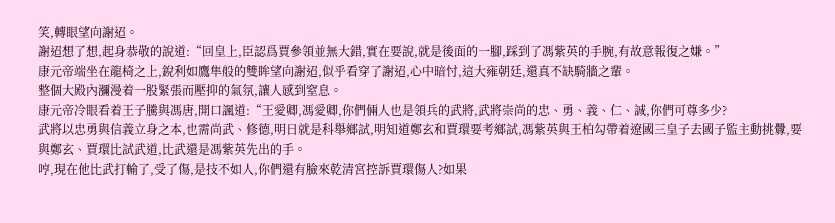笑,轉眼望向謝迢。
謝迢想了想,起身恭敬的說道:“回皇上,臣認爲賈參領並無大錯,實在要說,就是後面的一腳,踩到了馮紫英的手腕,有故意報復之嫌。”
康元帝端坐在龍椅之上,銳利如鷹隼般的雙眸望向謝迢,似乎看穿了謝迢,心中暗忖,這大雍朝廷,還真不缺騎牆之輩。
整個大殿內瀰漫着一股緊張而壓抑的氣氛,讓人感到窒息。
康元帝冷眼看着王子騰與馮唐,開口諷道:“王愛卿,馮愛卿,你們倆人也是領兵的武將,武將崇尚的忠、勇、義、仁、誠,你們可尊多少?
武將以忠勇與信義立身之本,也需尚武、修德,明日就是科舉鄉試,明知道鄭玄和賈環要考鄉試,馮紫英與王柏勾帶着遼國三皇子去國子監主動挑釁,要與鄭玄、賈環比試武道,比武還是馮紫英先出的手。
哼,現在他比武打輸了,受了傷,是技不如人,你們還有臉來乾清宮控訴賈環傷人?如果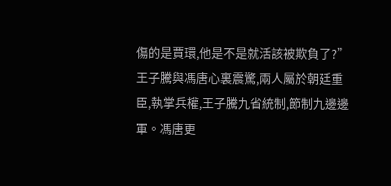傷的是賈環,他是不是就活該被欺負了?”
王子騰與馮唐心裏震驚,兩人屬於朝廷重臣,執掌兵權,王子騰九省統制,節制九邊邊軍。馮唐更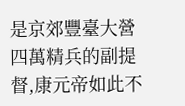是京郊豐臺大營四萬精兵的副提督,康元帝如此不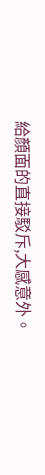給顏面的直接駁斥,大感意外。